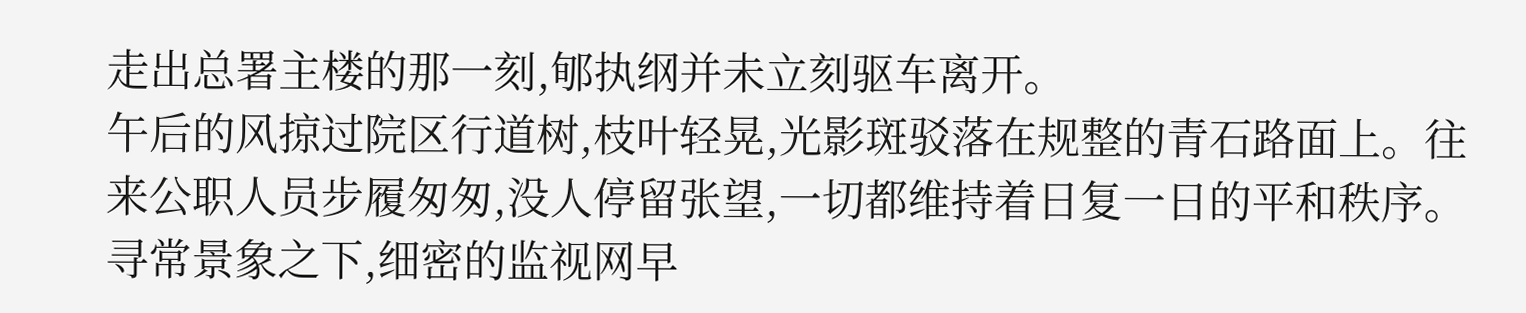走出总署主楼的那一刻,郇执纲并未立刻驱车离开。
午后的风掠过院区行道树,枝叶轻晃,光影斑驳落在规整的青石路面上。往来公职人员步履匆匆,没人停留张望,一切都维持着日复一日的平和秩序。
寻常景象之下,细密的监视网早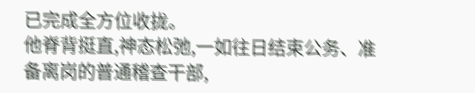已完成全方位收拢。
他脊背挺直,神态松弛,一如往日结束公务、准备离岗的普通稽查干部,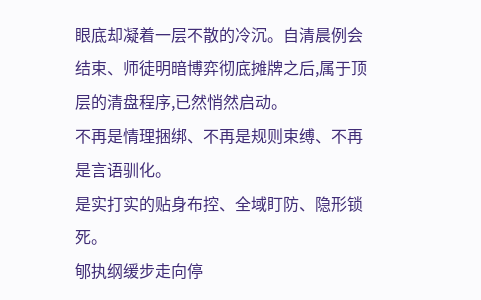眼底却凝着一层不散的冷沉。自清晨例会结束、师徒明暗博弈彻底摊牌之后,属于顶层的清盘程序,已然悄然启动。
不再是情理捆绑、不再是规则束缚、不再是言语驯化。
是实打实的贴身布控、全域盯防、隐形锁死。
郇执纲缓步走向停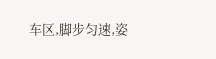车区,脚步匀速,姿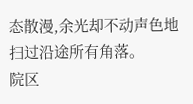态散漫,余光却不动声色地扫过沿途所有角落。
院区